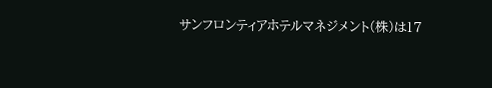サンフロンティアホテルマネジメント(株)は17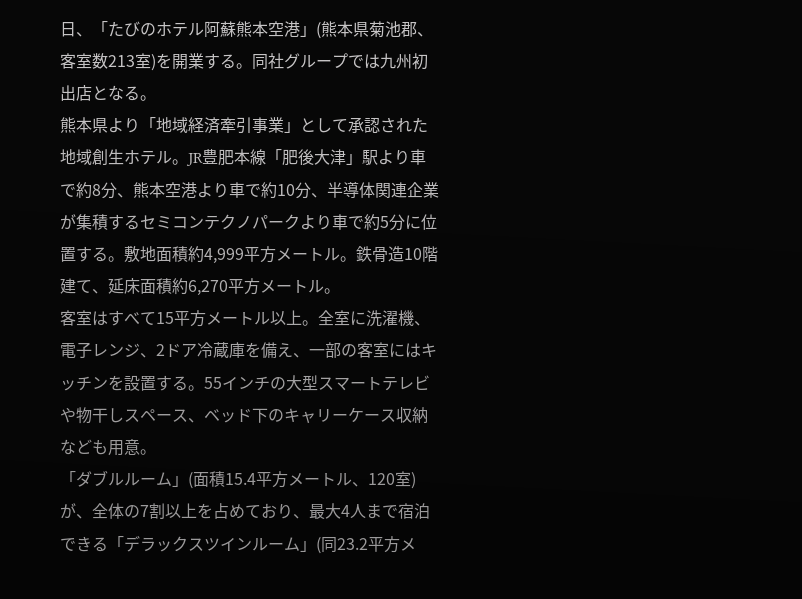日、「たびのホテル阿蘇熊本空港」(熊本県菊池郡、客室数213室)を開業する。同社グループでは九州初出店となる。
熊本県より「地域経済牽引事業」として承認された地域創生ホテル。JR豊肥本線「肥後大津」駅より車で約8分、熊本空港より車で約10分、半導体関連企業が集積するセミコンテクノパークより車で約5分に位置する。敷地面積約4,999平方メートル。鉄骨造10階建て、延床面積約6,270平方メートル。
客室はすべて15平方メートル以上。全室に洗濯機、電子レンジ、2ドア冷蔵庫を備え、一部の客室にはキッチンを設置する。55インチの大型スマートテレビや物干しスペース、ベッド下のキャリーケース収納なども用意。
「ダブルルーム」(面積15.4平方メートル、120室)が、全体の7割以上を占めており、最大4人まで宿泊できる「デラックスツインルーム」(同23.2平方メ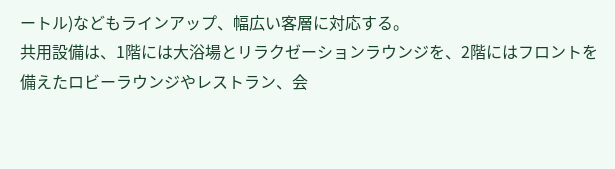ートル)などもラインアップ、幅広い客層に対応する。
共用設備は、1階には大浴場とリラクゼーションラウンジを、2階にはフロントを備えたロビーラウンジやレストラン、会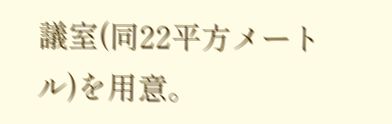議室(同22平方メートル)を用意。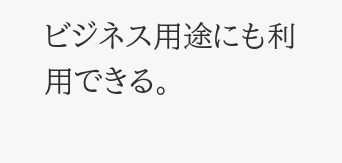ビジネス用途にも利用できる。